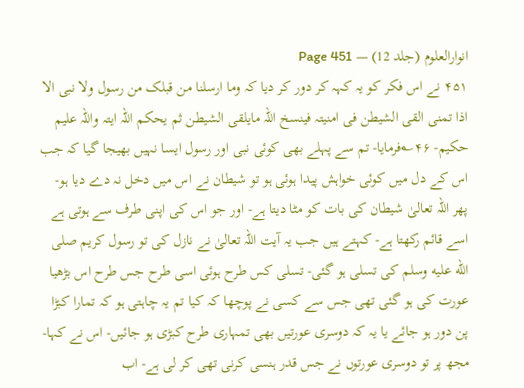انوارالعلوم (جلد 12) — Page 451
۴۵۱ نے اس فکر کو یہ کہہ کر دور کر دیا کہ وما ارسلنا من قبلک من رسول ولا نبی الا اذا تمنی القی الشیطن فی امنیتہ فینسخ اللہ مایلقی الشیطن ثم یحکم اللہ ایتہ واللہ علیم حکیم- ۴۶؎فرمایا- تم سے پہلے بھی کوئی نبی اور رسول ایسا نہیں بھیجا گیا کہ جب اس کے دل میں کوئی خواہش پیدا ہوئی ہو تو شیطان نے اس میں دخل نہ دے دیا ہو- پھر اللہ تعالیٰ شیطان کی بات کو مٹا دیتا ہے- اور جو اس کی اپنی طرف سے ہوتی ہے اسے قائم رکھتا ہے- کہتے ہیں جب یہ آیت اللہ تعالیٰ نے نازل کی تو رسول کریم صلى الله عليه وسلم کی تسلی ہو گئی- تسلی کس طرح ہوئی اسی طرح جس طرح اس بڑھیا عورت کی ہو گئی تھی جس سے کسی نے پوچھا کہ کیا تم یہ چاہتی ہو کہ تمارا کبڑا پن دور ہو جائے یا یہ کہ دوسری عورتیں بھی تمہاری طرح کبڑی ہو جائیں- اس نے کہا- مجھ پر تو دوسری عورتوں نے جس قدر ہنسی کرنی تھی کر لی ہے- اب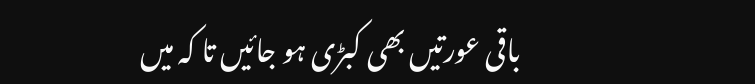باقی عورتیں بھی کبڑی ہو جائیں تا کہ میں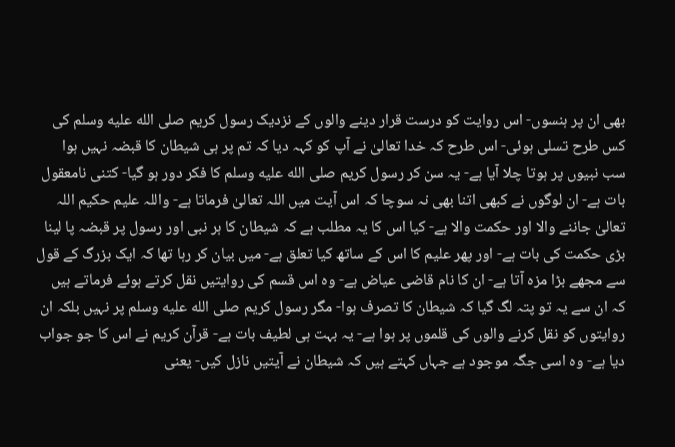بھی ان پر ہنسوں- اس روایت کو درست قرار دینے والوں کے نزدیک رسول کریم صلى الله عليه وسلم کی کس طرح تسلی ہوئی- اس طرح کہ خدا تعالیٰ نے آپ کو کہہ دیا کہ تم پر ہی شیطان کا قبضہ نہیں ہوا سب نبیوں پر ہوتا چلا آیا ہے- یہ سن کر رسول کریم صلى الله عليه وسلم کا فکر دور ہو گیا- کتنی نامعقول بات ہے- ان لوگوں نے کبھی اتنا بھی نہ سوچا کہ اس آیت میں اللہ تعالیٰ فرماتا ہے- واللہ علیم حکیم اللہ تعالیٰ جاننے والا اور حکمت والا ہے- کیا اس کا یہ مطلب ہے کہ شیطان کا ہر نبی اور رسول پر قبضہ پا لینا بڑی حکمت کی بات ہے- اور پھر علیم کا اس کے ساتھ کیا تعلق ہے- میں بیان کر رہا تھا کہ ایک بزرگ کے قول سے مجھے بڑا مزہ آتا ہے- ان کا نام قاضی عیاض ہے- وہ اس قسم کی روایتیں نقل کرتے ہوئے فرماتے ہیں کہ ان سے یہ تو پتہ لگ گیا کہ شیطان کا تصرف ہوا- مگر رسول کریم صلى الله عليه وسلم پر نہیں بلکہ ان روایتوں کو نقل کرنے والوں کی قلموں پر ہوا ہے- یہ بہت ہی لطیف بات ہے- قرآن کریم نے اس کا جو جواب دیا ہے- وہ اسی جگہ موجود ہے جہاں کہتے ہیں کہ شیطان نے آیتیں نازل کیں- یعنی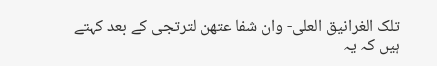تلک الغرانیق العلی- وان شفا عتھن لترتجی کے بعد کہتے ہیں کہ یہ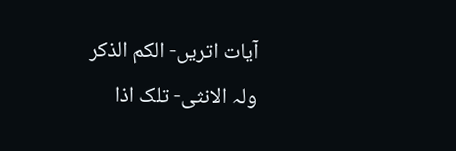آیات اتریں- الکم الذکر ولہ الانثی- تلک اذا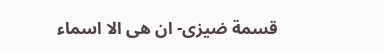قسمة ضیزی- ان ھی الا اسماء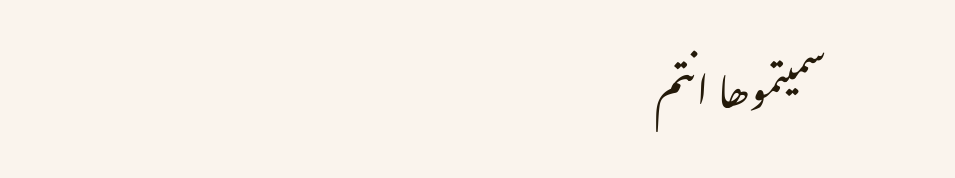سمیتموھا انتم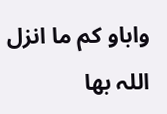واباو کم ما انزل اللہ بھا